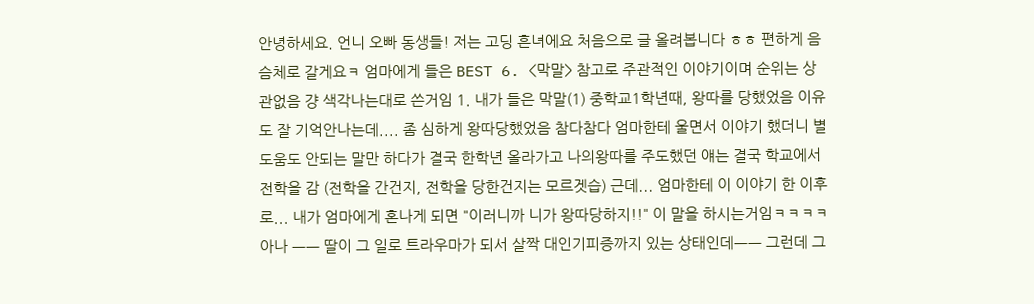안녕하세요. 언니 오빠 동생들! 저는 고딩 흔녀에요 처음으로 글 올려봅니다 ㅎㅎ 편하게 음슴체로 갈게요ㅋ 엄마에게 들은 BEST 6. <막말> 참고로 주관적인 이야기이며 순위는 상관없음 걍 색각나는대로 쓴거임 1. 내가 들은 막말(1) 중학교1학년때, 왕따를 당했었음 이유도 잘 기억안나는데.... 좀 심하게 왕따당했었음 참다참다 엄마한테 울면서 이야기 했더니 별 도움도 안되는 말만 하다가 결국 한학년 올라가고 나의왕따를 주도했던 얘는 결국 학교에서 전학을 감 (전학을 간건지, 전학을 당한건지는 모르겟습) 근데... 엄마한테 이 이야기 한 이후로... 내가 엄마에게 혼나게 되면 "이러니까 니가 왕따당하지!!" 이 말을 하시는거임ㅋㅋㅋㅋ아나 ㅡㅡ 딸이 그 일로 트라우마가 되서 살짝 대인기피증까지 있는 상태인데ㅡㅡ 그런데 그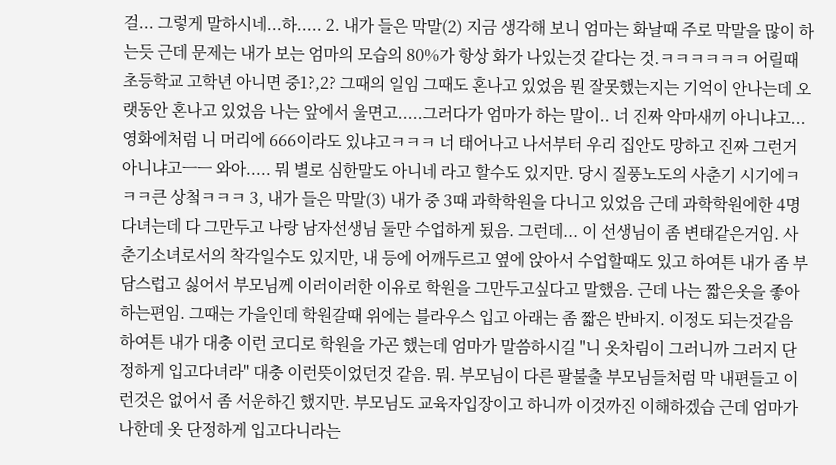걸... 그렇게 말하시네...하..... 2. 내가 들은 막말(2) 지금 생각해 보니 엄마는 화날때 주로 막말을 많이 하는듯 근데 문제는 내가 보는 엄마의 모습의 80%가 항상 화가 나있는것 같다는 것.ㅋㅋㅋㅋㅋㅋ 어릴때 초등학교 고학년 아니면 중1?,2? 그때의 일임 그때도 혼나고 있었음 뭔 잘못했는지는 기억이 안나는데 오랫동안 혼나고 있었음 나는 앞에서 울면고.....그러다가 엄마가 하는 말이.. 너 진짜 악마새끼 아니냐고... 영화에처럼 니 머리에 666이라도 있냐고ㅋㅋㅋ 너 태어나고 나서부터 우리 집안도 망하고 진짜 그런거 아니냐고ㅡㅡ 와아..... 뭐 별로 심한말도 아니네 라고 할수도 있지만. 당시 질풍노도의 사춘기 시기에ㅋㅋㅋ큰 상첰ㅋㅋㅋ 3, 내가 들은 막말(3) 내가 중 3때 과학학원을 다니고 있었음 근데 과학학원에한 4명 다녀는데 다 그만두고 나랑 남자선생님 둘만 수업하게 됬음. 그런데... 이 선생님이 좀 변태같은거임. 사춘기소녀로서의 착각일수도 있지만, 내 등에 어깨두르고 옆에 앉아서 수업할때도 있고 하여튼 내가 좀 부담스럽고 싫어서 부모님께 이러이러한 이유로 학원을 그만두고싶다고 말했음. 근데 나는 짧은옷을 좋아하는편임. 그때는 가을인데 학원갈때 위에는 블라우스 입고 아래는 좀 짧은 반바지. 이정도 되는것같음 하여튼 내가 대충 이런 코디로 학원을 가곤 했는데 엄마가 말씀하시길 "니 옷차림이 그러니까 그러지 단정하게 입고다녀라" 대충 이런뜻이었던것 같음. 뭐. 부모님이 다른 팔불출 부모님들처럼 막 내편들고 이런것은 없어서 좀 서운하긴 했지만. 부모님도 교육자입장이고 하니까 이것까진 이해하겠습 근데 엄마가 나한데 옷 단정하게 입고다니라는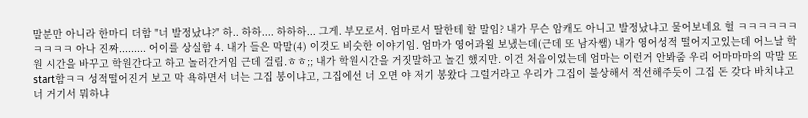말분만 아니라 한마디 더함 "너 발정났냐?" 하.. 하하.... 하하하... 그게. 부모로서. 엄마로서 딸한테 할 말임? 내가 무슨 암캐도 아니고 발정났냐고 물어보네요 헐 ㅋㅋㅋㅋㅋㅋㅋㅋㅋㅋ 아나 진짜......... 어이를 상실함 4. 내가 들은 막말(4) 이것도 비슷한 이야기임. 엄마가 영어과욀 보냈는데(근데 또 남자쌤) 내가 영어성적 떨어지고있는데 어느날 학원 시간을 바꾸고 학원간다고 하고 놀러간거임 근데 걸림.ㅎㅎ;; 내가 학원시간을 거짓말하고 놀긴 했지만. 이건 처음이었는데 엄마는 이런거 안봐줌 우리 어마마마의 막말 또 start함ㅋㅋ 성적떨어진거 보고 막 욕하면서 너는 그집 봉이냐고, 그집에선 너 오면 야 저기 봉왔다 그럴거라고 우리가 그집이 불상해서 적선해주듯이 그집 돈 갖다 바치냐고 너 거기서 뭐하냐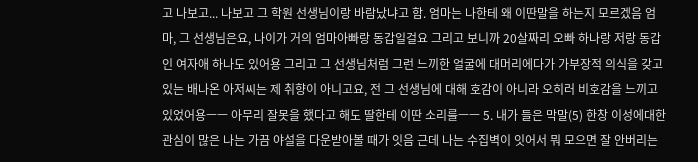고 나보고... 나보고 그 학원 선생님이랑 바람났냐고 함. 엄마는 나한테 왜 이딴말을 하는지 모르겠음 엄마, 그 선생님은요, 나이가 거의 엄마아빠랑 동갑일걸요 그리고 보니까 20살짜리 오빠 하나랑 저랑 동갑인 여자애 하나도 있어용 그리고 그 선생님처럼 그런 느끼한 얼굴에 대머리에다가 가부장적 의식을 갖고있는 배나온 아저씨는 제 취향이 아니고요, 전 그 선생님에 대해 호감이 아니라 오히러 비호감을 느끼고 있었어용ㅡㅡ 아무리 잘못을 했다고 해도 딸한테 이딴 소리를ㅡㅡ 5. 내가 들은 막말(5) 한창 이성에대한 관심이 많은 나는 가끔 야설을 다운받아볼 때가 잇음 근데 나는 수집벽이 잇어서 뭐 모으면 잘 안버리는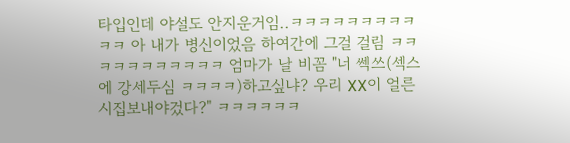타입인데 야설도 안지운거임..ㅋㅋㅋㅋㅋㅋㅋㅋㅋㅋㅋ 아 내가 병신이었음 하여간에 그걸 걸림 ㅋㅋㅋㅋㅋㅋㅋㅋㅋㅋㅋ 엄마가 날 비꼼 "너 쎅쓰(섹스에 강세두심 ㅋㅋㅋㅋ)하고싶냐? 우리 XX이 얼른시집보내야겄다?" ㅋㅋㅋㅋㅋㅋ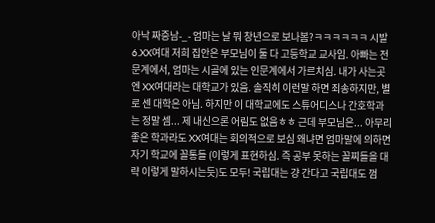아낙 짜증남-_- 엄마는 날 뭐 창년으로 보나봄?ㅋㅋㅋㅋㅋㅋ 시발 6.XX여대 저희 집안은 부모님이 둘 다 고등학교 교사임. 아빠는 전문계에서, 엄마는 시골에 있는 인문계에서 가르치심. 내가 사는곳엔 XX여대라는 대학교가 있음. 솔직히 이런말 하면 죄송하지만, 별로 센 대학은 아님. 하지만 이 대학교에도 스튜어디스나 간호학과는 정말 셈... 제 내신으론 어림도 없음ㅎㅎ 근데 부모님은... 아무리 좋은 학과라도 XX여대는 회의적으로 보심 왜냐면 엄마말에 의하면 자기 학교에 꼴통들 (이렇게 표현하심. 즉 공부 못하는 꼴찌들을 대략 이렇게 말하시는듯)도 모두! 국립대는 걍 간다고 국립대도 껌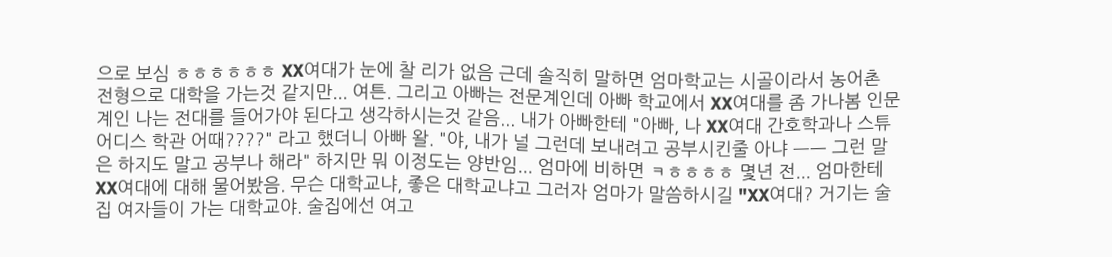으로 보심 ㅎㅎㅎㅎㅎㅎ XX여대가 눈에 찰 리가 없음 근데 솔직히 말하면 엄마학교는 시골이라서 농어촌 전형으로 대학을 가는것 같지만... 여튼. 그리고 아빠는 전문계인데 아빠 학교에서 XX여대를 좀 가나봄 인문계인 나는 전대를 들어가야 된다고 생각하시는것 같음... 내가 아빠한테 "아빠, 나 XX여대 간호학과나 스튜어디스 학관 어때????" 라고 했더니 아빠 왈. "야, 내가 널 그런데 보내려고 공부시킨줄 아냐 ㅡㅡ 그런 말은 하지도 말고 공부나 해라" 하지만 뭐 이정도는 양반임... 엄마에 비하면 ㅋㅎㅎㅎㅎ 몇년 전... 엄마한테 XX여대에 대해 물어봤음. 무슨 대학교냐, 좋은 대학교냐고 그러자 엄마가 말씀하시길 "XX여대? 거기는 술집 여자들이 가는 대학교야. 술집에선 여고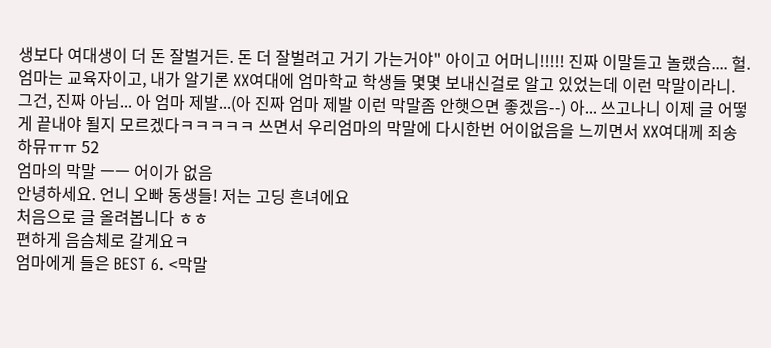생보다 여대생이 더 돈 잘벌거든. 돈 더 잘벌려고 거기 가는거야" 아이고 어머니!!!!! 진짜 이말듣고 놀랬슴.... 헐. 엄마는 교육자이고, 내가 알기론 XX여대에 엄마학교 학생들 몇몇 보내신걸로 알고 있었는데 이런 막말이라니. 그건, 진짜 아님... 아 엄마 제발...(아 진짜 엄마 제발 이런 막말좀 안햇으면 좋겠음--) 아... 쓰고나니 이제 글 어떻게 끝내야 될지 모르겠다ㅋㅋㅋㅋㅋ 쓰면서 우리엄마의 막말에 다시한번 어이없음을 느끼면서 XX여대께 죄송하뮤ㅠㅠ 52
엄마의 막말 ㅡㅡ 어이가 없음
안녕하세요. 언니 오빠 동생들! 저는 고딩 흔녀에요
처음으로 글 올려봅니다 ㅎㅎ
편하게 음슴체로 갈게요ㅋ
엄마에게 들은 BEST 6. <막말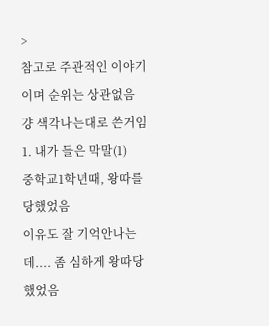>
참고로 주관적인 이야기이며 순위는 상관없음 걍 색각나는대로 쓴거임
1. 내가 들은 막말(1)
중학교1학년때, 왕따를 당했었음
이유도 잘 기억안나는데.... 좀 심하게 왕따당했었음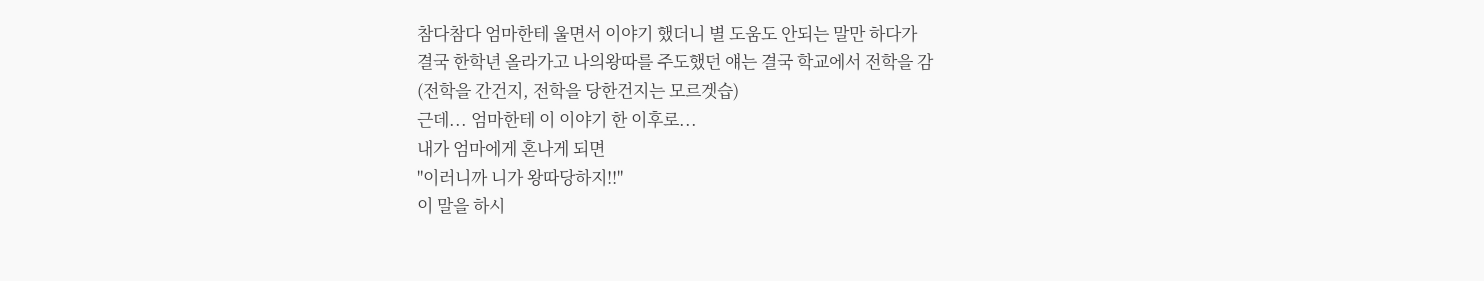참다참다 엄마한테 울면서 이야기 했더니 별 도움도 안되는 말만 하다가
결국 한학년 올라가고 나의왕따를 주도했던 얘는 결국 학교에서 전학을 감
(전학을 간건지, 전학을 당한건지는 모르겟습)
근데... 엄마한테 이 이야기 한 이후로...
내가 엄마에게 혼나게 되면
"이러니까 니가 왕따당하지!!"
이 말을 하시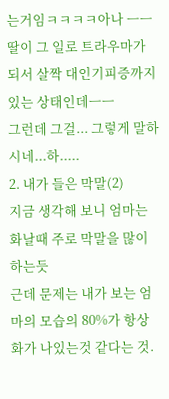는거임ㅋㅋㅋㅋ아나 ㅡㅡ
딸이 그 일로 트라우마가 되서 살짝 대인기피증까지 있는 상태인데ㅡㅡ
그런데 그걸... 그렇게 말하시네...하.....
2. 내가 들은 막말(2)
지금 생각해 보니 엄마는 화날때 주로 막말을 많이 하는듯
근데 문제는 내가 보는 엄마의 모습의 80%가 항상 화가 나있는것 같다는 것.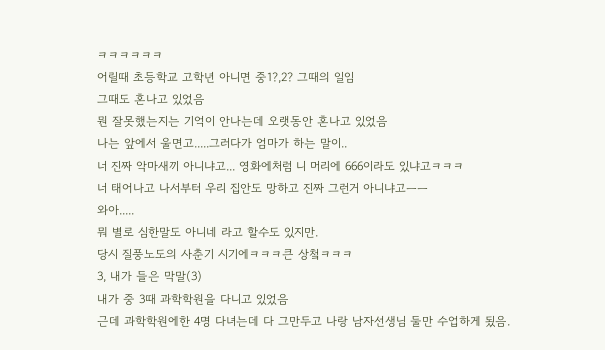ㅋㅋㅋㅋㅋㅋ
어릴때 초등학교 고학년 아니면 중1?,2? 그때의 일임
그때도 혼나고 있었음
뭔 잘못했는지는 기억이 안나는데 오랫동안 혼나고 있었음
나는 앞에서 울면고.....그러다가 엄마가 하는 말이..
너 진짜 악마새끼 아니냐고... 영화에처럼 니 머리에 666이라도 있냐고ㅋㅋㅋ
너 태어나고 나서부터 우리 집안도 망하고 진짜 그런거 아니냐고ㅡㅡ
와아.....
뭐 별로 심한말도 아니네 라고 할수도 있지만.
당시 질풍노도의 사춘기 시기에ㅋㅋㅋ큰 상첰ㅋㅋㅋ
3, 내가 들은 막말(3)
내가 중 3때 과학학원을 다니고 있었음
근데 과학학원에한 4명 다녀는데 다 그만두고 나랑 남자선생님 둘만 수업하게 됬음.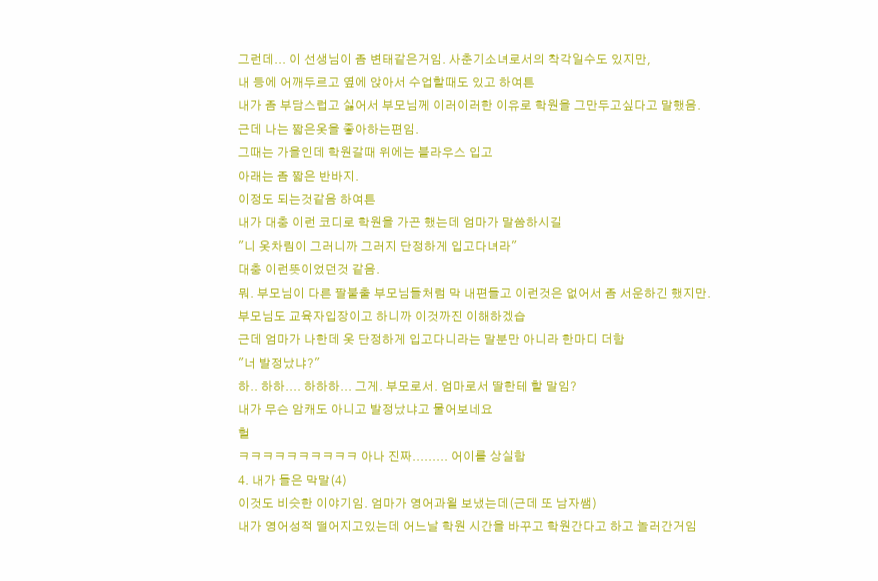그런데... 이 선생님이 좀 변태같은거임. 사춘기소녀로서의 착각일수도 있지만,
내 등에 어깨두르고 옆에 앉아서 수업할때도 있고 하여튼
내가 좀 부담스럽고 싫어서 부모님께 이러이러한 이유로 학원을 그만두고싶다고 말했음.
근데 나는 짧은옷을 좋아하는편임.
그때는 가을인데 학원갈때 위에는 블라우스 입고
아래는 좀 짧은 반바지.
이정도 되는것같음 하여튼
내가 대충 이런 코디로 학원을 가곤 했는데 엄마가 말씀하시길
"니 옷차림이 그러니까 그러지 단정하게 입고다녀라"
대충 이런뜻이었던것 같음.
뭐. 부모님이 다른 팔불출 부모님들처럼 막 내편들고 이런것은 없어서 좀 서운하긴 했지만.
부모님도 교육자입장이고 하니까 이것까진 이해하겠습
근데 엄마가 나한데 옷 단정하게 입고다니라는 말분만 아니라 한마디 더함
"너 발정났냐?"
하.. 하하.... 하하하... 그게. 부모로서. 엄마로서 딸한테 할 말임?
내가 무슨 암캐도 아니고 발정났냐고 물어보네요
헐
ㅋㅋㅋㅋㅋㅋㅋㅋㅋㅋ 아나 진짜......... 어이를 상실함
4. 내가 들은 막말(4)
이것도 비슷한 이야기임. 엄마가 영어과욀 보냈는데(근데 또 남자쌤)
내가 영어성적 떨어지고있는데 어느날 학원 시간을 바꾸고 학원간다고 하고 놀러간거임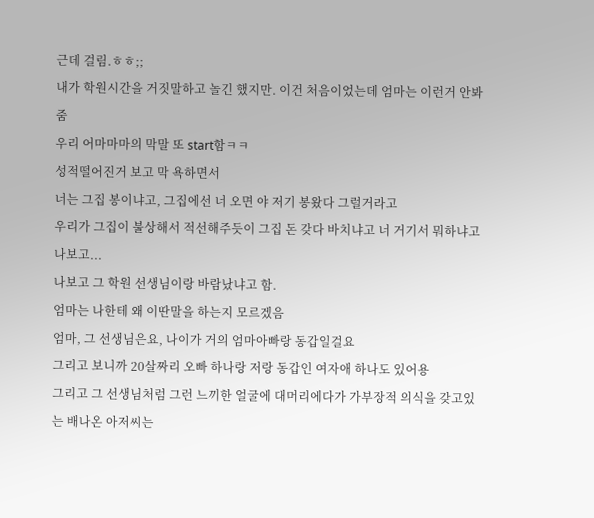근데 걸림.ㅎㅎ;;
내가 학원시간을 거짓말하고 놀긴 했지만. 이건 처음이었는데 엄마는 이런거 안봐줌
우리 어마마마의 막말 또 start함ㅋㅋ
성적떨어진거 보고 막 욕하면서
너는 그집 봉이냐고, 그집에선 너 오면 야 저기 봉왔다 그럴거라고
우리가 그집이 불상해서 적선해주듯이 그집 돈 갖다 바치냐고 너 거기서 뭐하냐고
나보고...
나보고 그 학원 선생님이랑 바람났냐고 함.
엄마는 나한테 왜 이딴말을 하는지 모르겠음
엄마, 그 선생님은요, 나이가 거의 엄마아빠랑 동갑일걸요
그리고 보니까 20살짜리 오빠 하나랑 저랑 동갑인 여자애 하나도 있어용
그리고 그 선생님처럼 그런 느끼한 얼굴에 대머리에다가 가부장적 의식을 갖고있는 배나온 아저씨는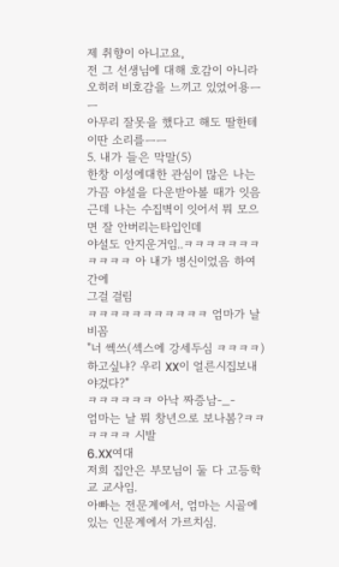제 취향이 아니고요,
전 그 선생님에 대해 호감이 아니라 오히러 비호감을 느끼고 있었어용ㅡㅡ
아무리 잘못을 했다고 해도 딸한테 이딴 소리를ㅡㅡ
5. 내가 들은 막말(5)
한창 이성에대한 관심이 많은 나는 가끔 야설을 다운받아볼 때가 잇음
근데 나는 수집벽이 잇어서 뭐 모으면 잘 안버리는타입인데
야설도 안지운거임..ㅋㅋㅋㅋㅋㅋㅋㅋㅋㅋㅋ 아 내가 병신이었음 하여간에
그걸 걸림
ㅋㅋㅋㅋㅋㅋㅋㅋㅋㅋㅋ 엄마가 날 비꼼
"너 쎅쓰(섹스에 강세두심 ㅋㅋㅋㅋ)하고싶냐? 우리 XX이 얼른시집보내야겄다?"
ㅋㅋㅋㅋㅋㅋ 아낙 짜증남-_-
엄마는 날 뭐 창년으로 보나봄?ㅋㅋㅋㅋㅋㅋ 시발
6.XX여대
저희 집안은 부모님이 둘 다 고등학교 교사임.
아빠는 전문계에서, 엄마는 시골에 있는 인문계에서 가르치심.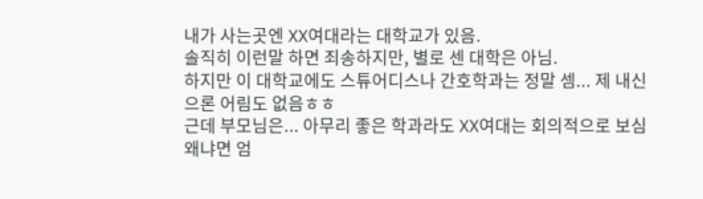내가 사는곳엔 XX여대라는 대학교가 있음.
솔직히 이런말 하면 죄송하지만, 별로 센 대학은 아님.
하지만 이 대학교에도 스튜어디스나 간호학과는 정말 셈... 제 내신으론 어림도 없음ㅎㅎ
근데 부모님은... 아무리 좋은 학과라도 XX여대는 회의적으로 보심
왜냐면 엄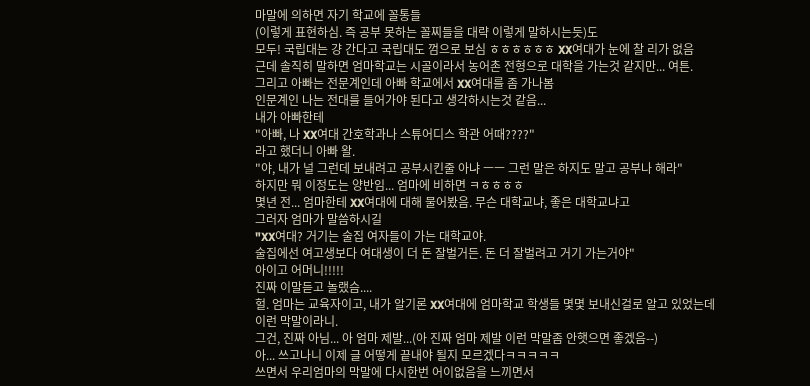마말에 의하면 자기 학교에 꼴통들
(이렇게 표현하심. 즉 공부 못하는 꼴찌들을 대략 이렇게 말하시는듯)도
모두! 국립대는 걍 간다고 국립대도 껌으로 보심 ㅎㅎㅎㅎㅎㅎ XX여대가 눈에 찰 리가 없음
근데 솔직히 말하면 엄마학교는 시골이라서 농어촌 전형으로 대학을 가는것 같지만... 여튼.
그리고 아빠는 전문계인데 아빠 학교에서 XX여대를 좀 가나봄
인문계인 나는 전대를 들어가야 된다고 생각하시는것 같음...
내가 아빠한테
"아빠, 나 XX여대 간호학과나 스튜어디스 학관 어때????"
라고 했더니 아빠 왈.
"야, 내가 널 그런데 보내려고 공부시킨줄 아냐 ㅡㅡ 그런 말은 하지도 말고 공부나 해라"
하지만 뭐 이정도는 양반임... 엄마에 비하면 ㅋㅎㅎㅎㅎ
몇년 전... 엄마한테 XX여대에 대해 물어봤음. 무슨 대학교냐, 좋은 대학교냐고
그러자 엄마가 말씀하시길
"XX여대? 거기는 술집 여자들이 가는 대학교야.
술집에선 여고생보다 여대생이 더 돈 잘벌거든. 돈 더 잘벌려고 거기 가는거야"
아이고 어머니!!!!!
진짜 이말듣고 놀랬슴....
헐. 엄마는 교육자이고, 내가 알기론 XX여대에 엄마학교 학생들 몇몇 보내신걸로 알고 있었는데
이런 막말이라니.
그건, 진짜 아님... 아 엄마 제발...(아 진짜 엄마 제발 이런 막말좀 안햇으면 좋겠음--)
아... 쓰고나니 이제 글 어떻게 끝내야 될지 모르겠다ㅋㅋㅋㅋㅋ
쓰면서 우리엄마의 막말에 다시한번 어이없음을 느끼면서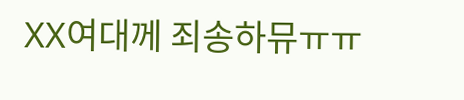XX여대께 죄송하뮤ㅠㅠ